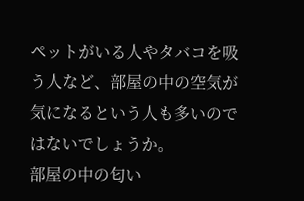ペットがいる人やタバコを吸う人など、部屋の中の空気が気になるという人も多いのではないでしょうか。
部屋の中の匂い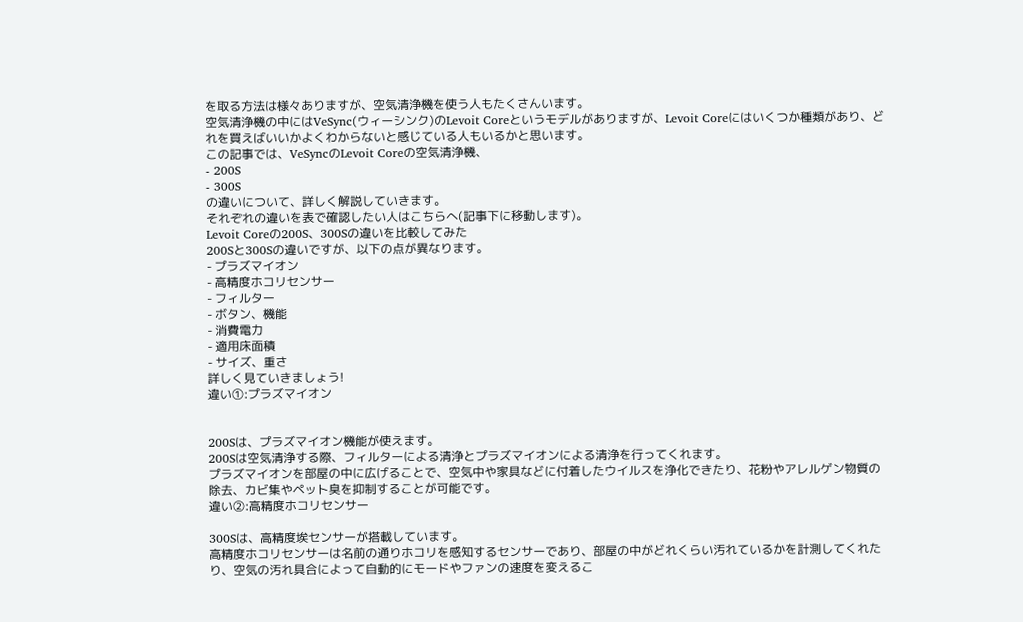を取る方法は様々ありますが、空気清浄機を使う人もたくさんいます。
空気清浄機の中にはVeSync(ウィーシンク)のLevoit Coreというモデルがありますが、Levoit Coreにはいくつか種類があり、どれを買えばいいかよくわからないと感じている人もいるかと思います。
この記事では、VeSyncのLevoit Coreの空気清浄機、
- 200S
- 300S
の違いについて、詳しく解説していきます。
それぞれの違いを表で確認したい人はこちらへ(記事下に移動します)。
Levoit Coreの200S、300Sの違いを比較してみた
200Sと300Sの違いですが、以下の点が異なります。
- プラズマイオン
- 高精度ホコリセンサー
- フィルター
- ボタン、機能
- 消費電力
- 適用床面積
- サイズ、重さ
詳しく見ていきましょう!
違い①:プラズマイオン


200Sは、プラズマイオン機能が使えます。
200Sは空気清浄する際、フィルターによる清浄とプラズマイオンによる清浄を行ってくれます。
プラズマイオンを部屋の中に広げることで、空気中や家具などに付着したウイルスを浄化できたり、花粉やアレルゲン物質の除去、カビ集やペット臭を抑制することが可能です。
違い②:高精度ホコリセンサー

300Sは、高精度埃センサーが搭載しています。
高精度ホコリセンサーは名前の通りホコリを感知するセンサーであり、部屋の中がどれくらい汚れているかを計測してくれたり、空気の汚れ具合によって自動的にモードやファンの速度を変えるこ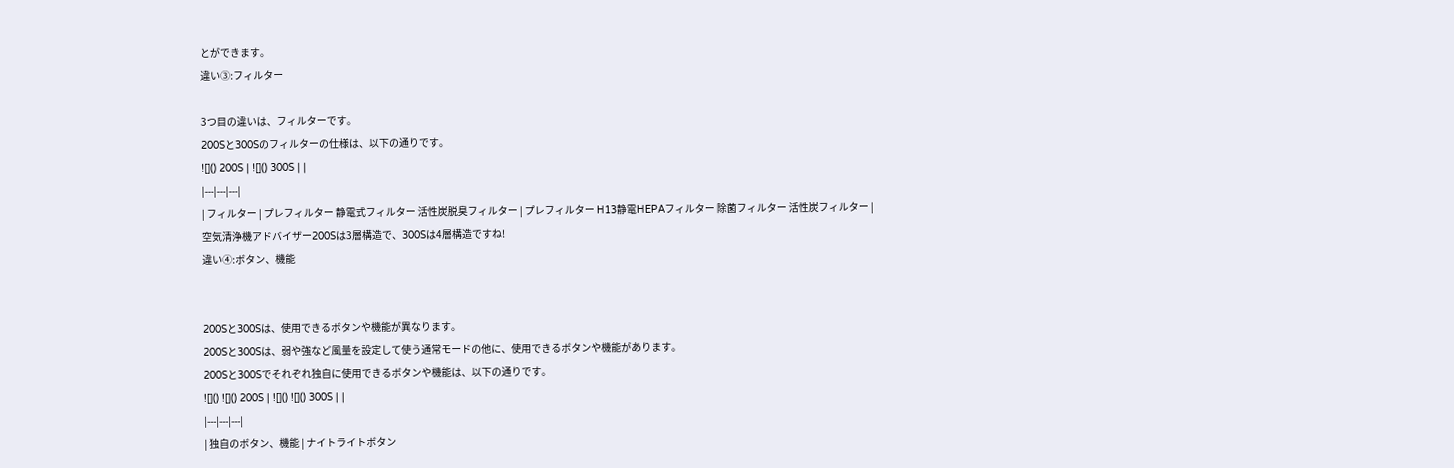とができます。
違い③:フィルター

3つ目の違いは、フィルターです。
200Sと300Sのフィルターの仕様は、以下の通りです。
![]() 200S | ![]() 300S | |
|---|---|---|
| フィルター | プレフィルター 静電式フィルター 活性炭脱臭フィルター | プレフィルター H13静電HEPAフィルター 除菌フィルター 活性炭フィルター |
空気清浄機アドバイザー200Sは3層構造で、300Sは4層構造ですね!
違い④:ボタン、機能


200Sと300Sは、使用できるボタンや機能が異なります。
200Sと300Sは、弱や強など風量を設定して使う通常モードの他に、使用できるボタンや機能があります。
200Sと300Sでそれぞれ独自に使用できるボタンや機能は、以下の通りです。
![]() ![]() 200S | ![]() ![]() 300S | |
|---|---|---|
| 独自のボタン、機能 | ナイトライトボタン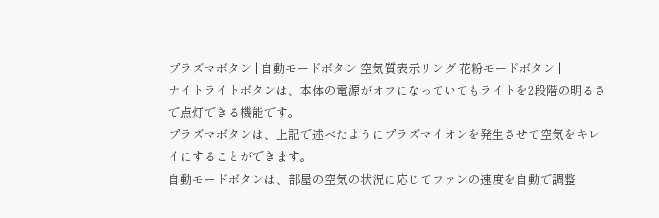プラズマボタン | 自動モードボタン 空気質表示リング 花粉モードボタン |
ナイトライトボタンは、本体の電源がオフになっていてもライトを2段階の明るさで点灯できる機能です。
プラズマボタンは、上記で述べたようにプラズマイオンを発生させて空気をキレイにすることができます。
自動モードボタンは、部屋の空気の状況に応じてファンの速度を自動で調整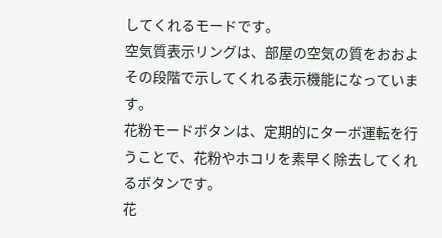してくれるモードです。
空気質表示リングは、部屋の空気の質をおおよその段階で示してくれる表示機能になっています。
花粉モードボタンは、定期的にターボ運転を行うことで、花粉やホコリを素早く除去してくれるボタンです。
花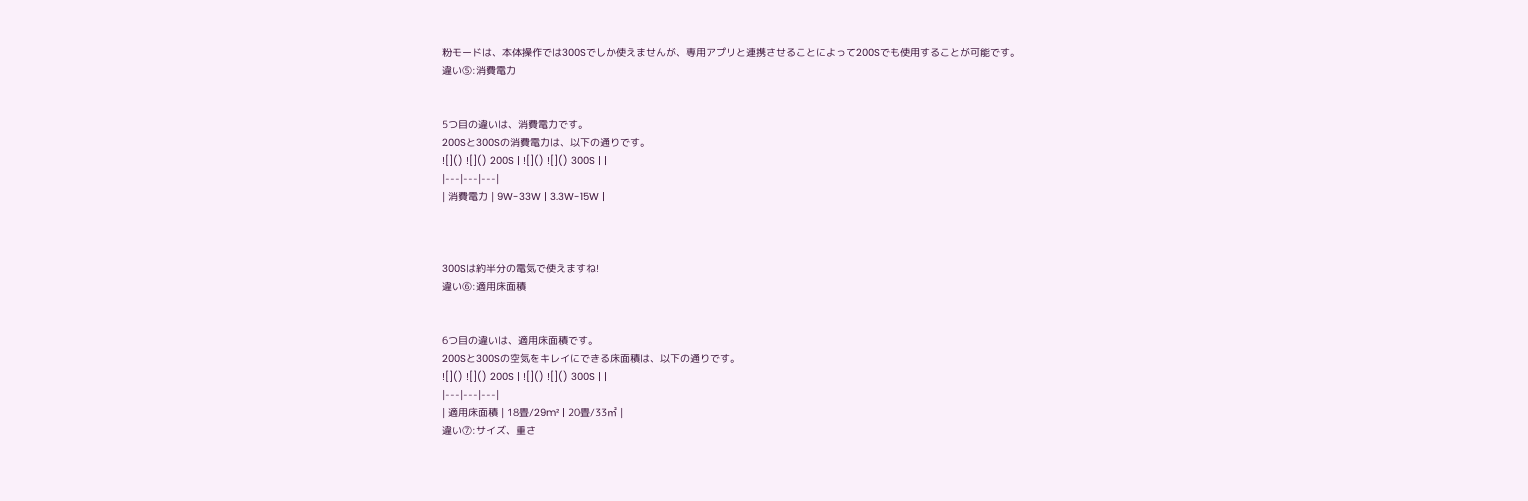粉モードは、本体操作では300Sでしか使えませんが、専用アプリと連携させることによって200Sでも使用することが可能です。
違い⑤:消費電力


5つ目の違いは、消費電力です。
200Sと300Sの消費電力は、以下の通りです。
![]() ![]() 200S | ![]() ![]() 300S | |
|---|---|---|
| 消費電力 | 9W-33W | 3.3W-15W |



300Sは約半分の電気で使えますね!
違い⑥:適用床面積


6つ目の違いは、適用床面積です。
200Sと300Sの空気をキレイにできる床面積は、以下の通りです。
![]() ![]() 200S | ![]() ![]() 300S | |
|---|---|---|
| 適用床面積 | 18畳/29m² | 20畳/33㎡ |
違い⑦:サイズ、重さ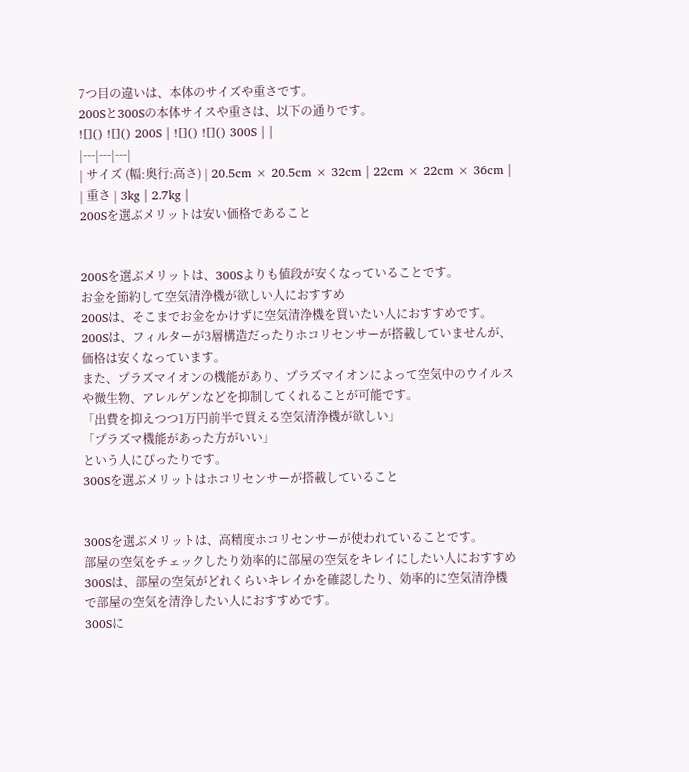7つ目の違いは、本体のサイズや重さです。
200Sと300Sの本体サイスや重さは、以下の通りです。
![]() ![]() 200S | ![]() ![]() 300S | |
|---|---|---|
| サイズ (幅:奥行:高さ) | 20.5cm × 20.5cm × 32cm | 22cm × 22cm × 36cm |
| 重さ | 3kg | 2.7kg |
200Sを選ぶメリットは安い価格であること


200Sを選ぶメリットは、300Sよりも値段が安くなっていることです。
お金を節約して空気清浄機が欲しい人におすすめ
200Sは、そこまでお金をかけずに空気清浄機を買いたい人におすすめです。
200Sは、フィルターが3層構造だったりホコリセンサーが搭載していませんが、価格は安くなっています。
また、プラズマイオンの機能があり、プラズマイオンによって空気中のウイルスや微生物、アレルゲンなどを抑制してくれることが可能です。
「出費を抑えつつ1万円前半で買える空気清浄機が欲しい」
「プラズマ機能があった方がいい」
という人にぴったりです。
300Sを選ぶメリットはホコリセンサーが搭載していること


300Sを選ぶメリットは、高精度ホコリセンサーが使われていることです。
部屋の空気をチェックしたり効率的に部屋の空気をキレイにしたい人におすすめ
300Sは、部屋の空気がどれくらいキレイかを確認したり、効率的に空気清浄機で部屋の空気を清浄したい人におすすめです。
300Sに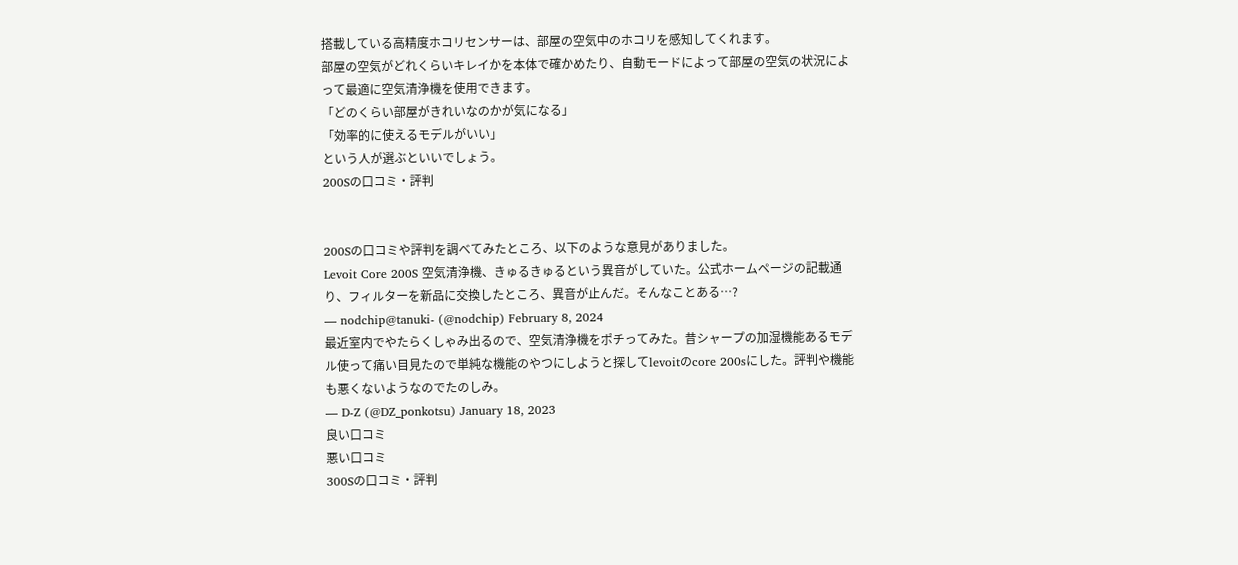搭載している高精度ホコリセンサーは、部屋の空気中のホコリを感知してくれます。
部屋の空気がどれくらいキレイかを本体で確かめたり、自動モードによって部屋の空気の状況によって最適に空気清浄機を使用できます。
「どのくらい部屋がきれいなのかが気になる」
「効率的に使えるモデルがいい」
という人が選ぶといいでしょう。
200Sの口コミ・評判


200Sの口コミや評判を調べてみたところ、以下のような意見がありました。
Levoit Core 200S 空気清浄機、きゅるきゅるという異音がしていた。公式ホームページの記載通り、フィルターを新品に交換したところ、異音が止んだ。そんなことある…?
— nodchip@tanuki- (@nodchip) February 8, 2024
最近室内でやたらくしゃみ出るので、空気清浄機をポチってみた。昔シャープの加湿機能あるモデル使って痛い目見たので単純な機能のやつにしようと探してlevoitのcore 200sにした。評判や機能も悪くないようなのでたのしみ。
— D-Z (@DZ_ponkotsu) January 18, 2023
良い口コミ
悪い口コミ
300Sの口コミ・評判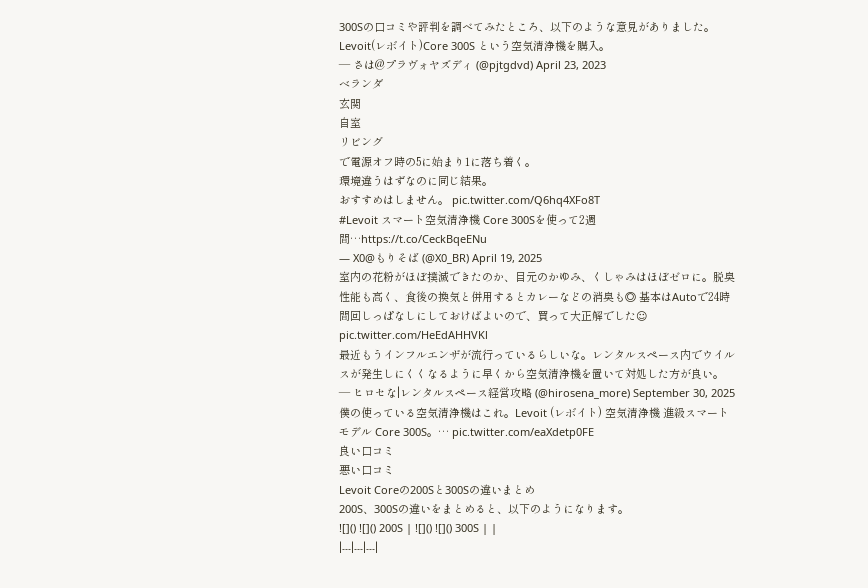300Sの口コミや評判を調べてみたところ、以下のような意見がありました。
Levoit(レボイト)Core 300S という空気清浄機を購入。
— さは@プラヴォヤズディ (@pjtgdvd) April 23, 2023
ベランダ
玄関
自室
リビング
で電源オフ時の5に始まり1に落ち着く。
環境違うはずなのに同じ結果。
おすすめはしません。 pic.twitter.com/Q6hq4XFo8T
#Levoit スマート空気清浄機 Core 300Sを使って2週間…https://t.co/CeckBqeENu
— X0@もりそば (@X0_BR) April 19, 2025
室内の花粉がほぼ撲滅できたのか、目元のかゆみ、くしゃみはほぼゼロに。脱臭性能も高く、食後の換気と併用するとカレーなどの消臭も◎ 基本はAutoで24時間回しっぱなしにしておけばよいので、買って大正解でした☺ pic.twitter.com/HeEdAHHVKl
最近もうインフルエンザが流行っているらしいな。レンタルスペース内でウイルスが発生しにくくなるように早くから空気清浄機を置いて対処した方が良い。
— ヒロセな|レンタルスペース経営攻略 (@hirosena_more) September 30, 2025
僕の使っている空気清浄機はこれ。Levoit (レボイト) 空気清浄機 進級スマートモデル Core 300S。… pic.twitter.com/eaXdetp0FE
良い口コミ
悪い口コミ
Levoit Coreの200Sと300Sの違いまとめ
200S、300Sの違いをまとめると、以下のようになります。
![]() ![]() 200S | ![]() ![]() 300S | |
|---|---|---|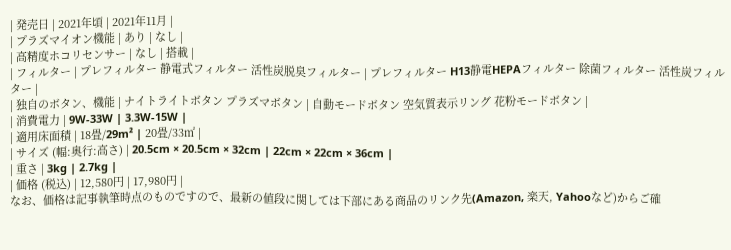| 発売日 | 2021年頃 | 2021年11月 |
| プラズマイオン機能 | あり | なし |
| 高精度ホコリセンサー | なし | 搭載 |
| フィルター | プレフィルター 静電式フィルター 活性炭脱臭フィルター | プレフィルター H13静電HEPAフィルター 除菌フィルター 活性炭フィルター |
| 独自のボタン、機能 | ナイトライトボタン プラズマボタン | 自動モードボタン 空気質表示リング 花粉モードボタン |
| 消費電力 | 9W-33W | 3.3W-15W |
| 適用床面積 | 18畳/29m² | 20畳/33㎡ |
| サイズ (幅:奥行:高さ) | 20.5cm × 20.5cm × 32cm | 22cm × 22cm × 36cm |
| 重さ | 3kg | 2.7kg |
| 価格 (税込) | 12,580円 | 17,980円 |
なお、価格は記事執筆時点のものですので、最新の値段に関しては下部にある商品のリンク先(Amazon, 楽天, Yahooなど)からご確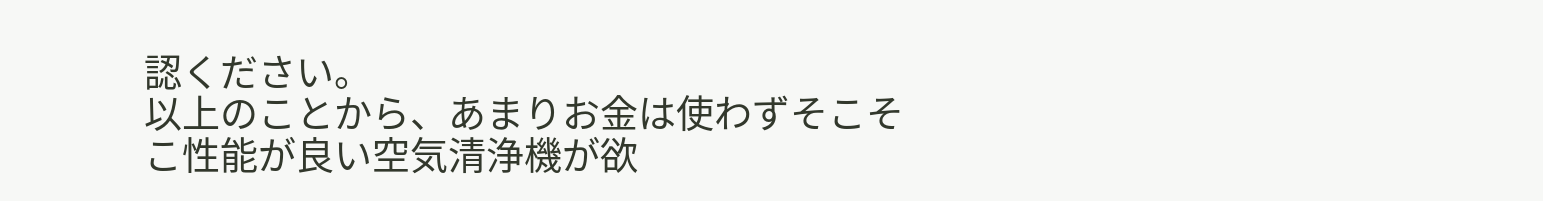認ください。
以上のことから、あまりお金は使わずそこそこ性能が良い空気清浄機が欲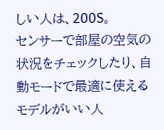しい人は、200S。
センサーで部屋の空気の状況をチェックしたり、自動モードで最適に使えるモデルがいい人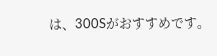は、300Sがおすすめです。